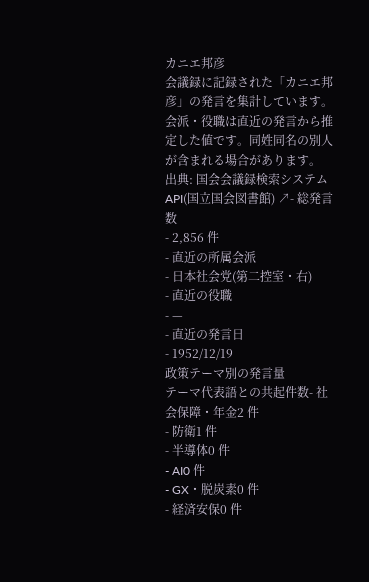カニエ邦彦
会議録に記録された「カニエ邦彦」の発言を集計しています。会派・役職は直近の発言から推定した値です。同姓同名の別人が含まれる場合があります。
出典: 国会会議録検索システム API(国立国会図書館) ↗- 総発言数
- 2,856 件
- 直近の所属会派
- 日本社会党(第二控室・右)
- 直近の役職
- —
- 直近の発言日
- 1952/12/19
政策テーマ別の発言量
テーマ代表語との共起件数- 社会保障・年金2 件
- 防衛1 件
- 半導体0 件
- AI0 件
- GX・脱炭素0 件
- 経済安保0 件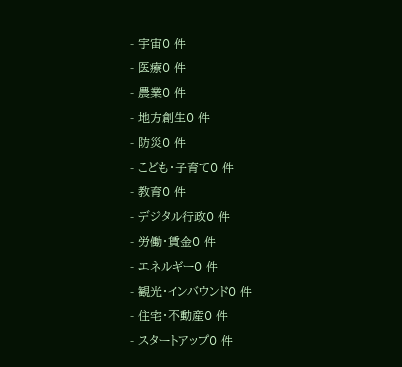- 宇宙0 件
- 医療0 件
- 農業0 件
- 地方創生0 件
- 防災0 件
- こども・子育て0 件
- 教育0 件
- デジタル行政0 件
- 労働・賃金0 件
- エネルギー0 件
- 観光・インバウンド0 件
- 住宅・不動産0 件
- スタートアップ0 件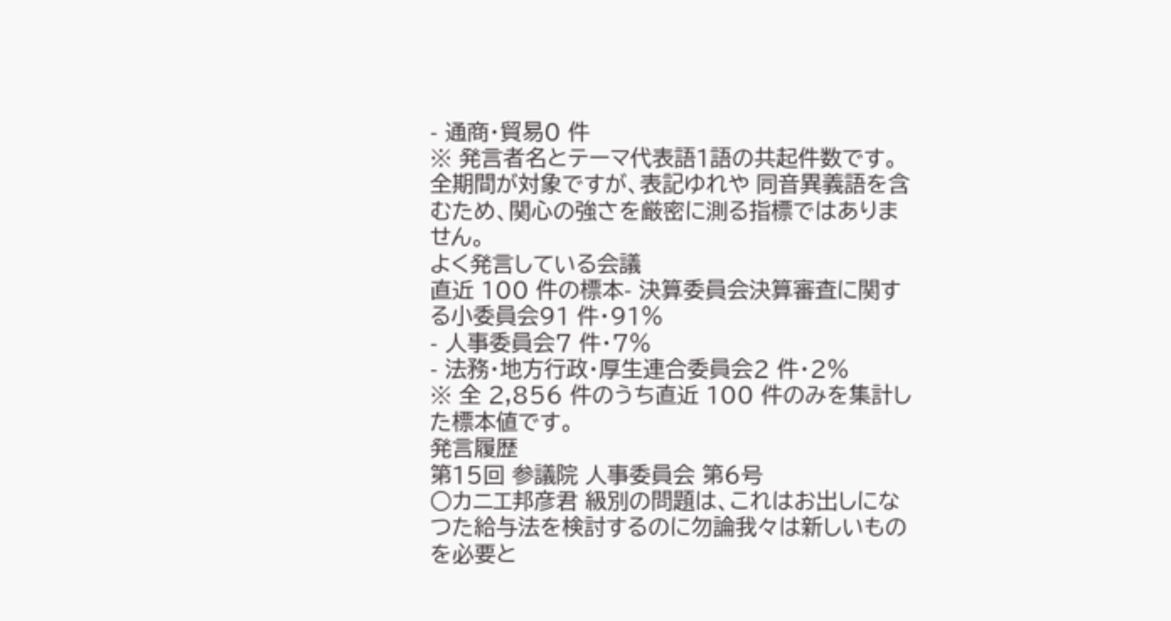- 通商・貿易0 件
※ 発言者名とテーマ代表語1語の共起件数です。全期間が対象ですが、表記ゆれや 同音異義語を含むため、関心の強さを厳密に測る指標ではありません。
よく発言している会議
直近 100 件の標本- 決算委員会決算審査に関する小委員会91 件・91%
- 人事委員会7 件・7%
- 法務・地方行政・厚生連合委員会2 件・2%
※ 全 2,856 件のうち直近 100 件のみを集計した標本値です。
発言履歴
第15回 参議院 人事委員会 第6号
○カニエ邦彦君 級別の問題は、これはお出しになつた給与法を検討するのに勿論我々は新しいものを必要と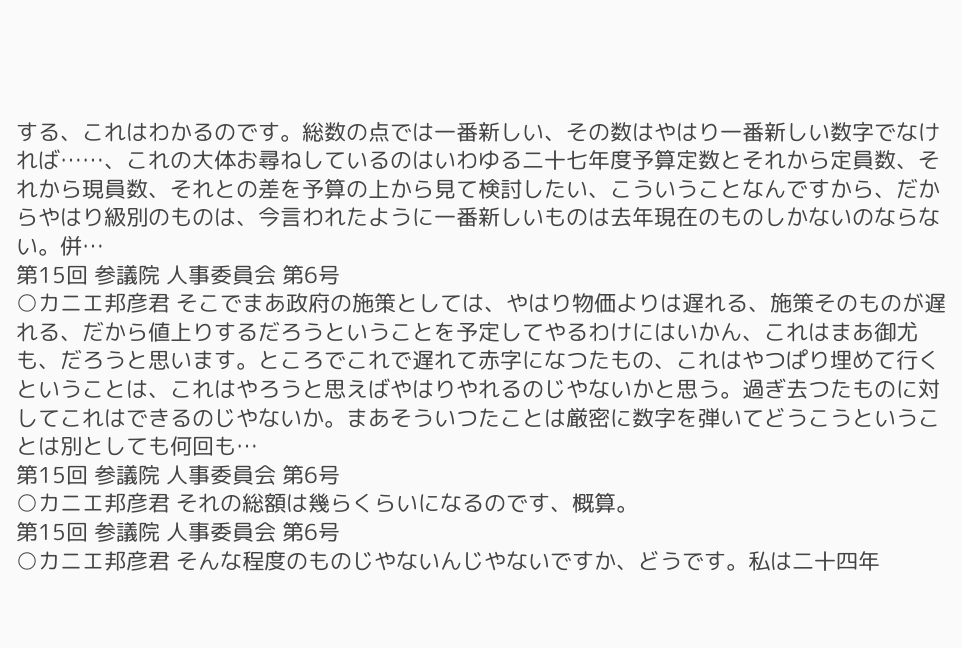する、これはわかるのです。総数の点では一番新しい、その数はやはり一番新しい数字でなければ……、これの大体お尋ねしているのはいわゆる二十七年度予算定数とそれから定員数、それから現員数、それとの差を予算の上から見て検討したい、こういうことなんですから、だからやはり級別のものは、今言われたように一番新しいものは去年現在のものしかないのならない。併…
第15回 参議院 人事委員会 第6号
○カニエ邦彦君 そこでまあ政府の施策としては、やはり物価よりは遅れる、施策そのものが遅れる、だから値上りするだろうということを予定してやるわけにはいかん、これはまあ御尤も、だろうと思います。ところでこれで遅れて赤字になつたもの、これはやつぱり埋めて行くということは、これはやろうと思えばやはりやれるのじやないかと思う。過ぎ去つたものに対してこれはできるのじやないか。まあそういつたことは厳密に数字を弾いてどうこうということは別としても何回も…
第15回 参議院 人事委員会 第6号
○カニエ邦彦君 それの総額は幾らくらいになるのです、概算。
第15回 参議院 人事委員会 第6号
○カニエ邦彦君 そんな程度のものじやないんじやないですか、どうです。私は二十四年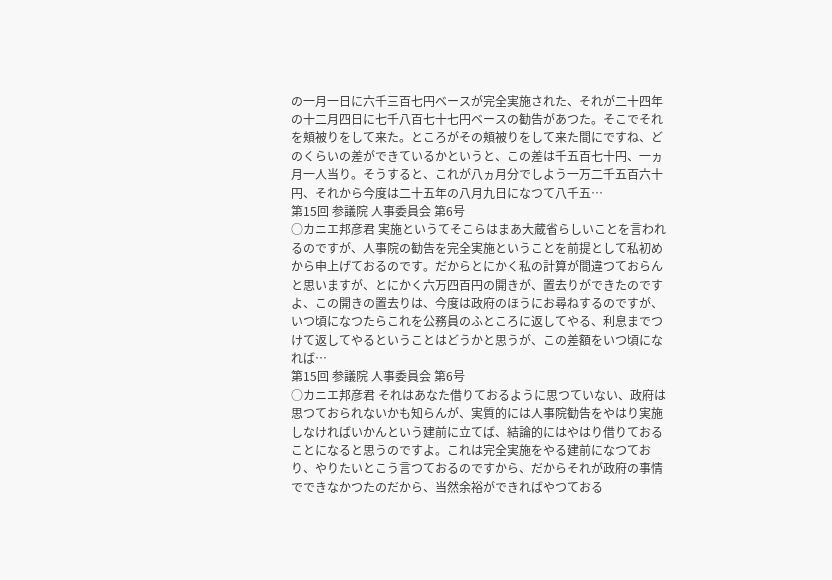の一月一日に六千三百七円ベースが完全実施された、それが二十四年の十二月四日に七千八百七十七円ベースの勧告があつた。そこでそれを頬被りをして来た。ところがその頬被りをして来た間にですね、どのくらいの差ができているかというと、この差は千五百七十円、一ヵ月一人当り。そうすると、これが八ヵ月分でしよう一万二千五百六十円、それから今度は二十五年の八月九日になつて八千五…
第15回 参議院 人事委員会 第6号
○カニエ邦彦君 実施というてそこらはまあ大蔵省らしいことを言われるのですが、人事院の勧告を完全実施ということを前提として私初めから申上げておるのです。だからとにかく私の計算が間違つておらんと思いますが、とにかく六万四百円の開きが、置去りができたのですよ、この開きの置去りは、今度は政府のほうにお尋ねするのですが、いつ頃になつたらこれを公務員のふところに返してやる、利息までつけて返してやるということはどうかと思うが、この差額をいつ頃になれば…
第15回 参議院 人事委員会 第6号
○カニエ邦彦君 それはあなた借りておるように思つていない、政府は思つておられないかも知らんが、実質的には人事院勧告をやはり実施しなければいかんという建前に立てば、結論的にはやはり借りておることになると思うのですよ。これは完全実施をやる建前になつており、やりたいとこう言つておるのですから、だからそれが政府の事情でできなかつたのだから、当然余裕ができればやつておる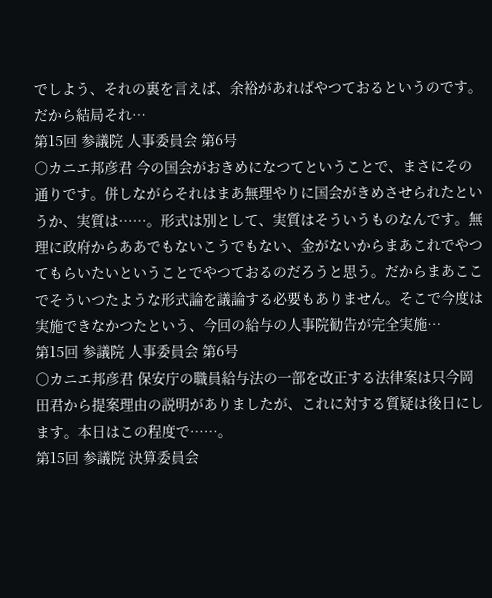でしよう、それの裏を言えば、余裕があればやつておるというのです。だから結局それ…
第15回 参議院 人事委員会 第6号
○カニエ邦彦君 今の国会がおきめになつてということで、まさにその通りです。併しながらそれはまあ無理やりに国会がきめさせられたというか、実質は……。形式は別として、実質はそういうものなんです。無理に政府からああでもないこうでもない、金がないからまあこれでやつてもらいたいということでやつておるのだろうと思う。だからまあここでそういつたような形式論を議論する必要もありません。そこで今度は実施できなかつたという、今回の給与の人事院勧告が完全実施…
第15回 参議院 人事委員会 第6号
○カニエ邦彦君 保安庁の職員給与法の一部を改正する法律案は只今岡田君から提案理由の説明がありましたが、これに対する質疑は後日にします。本日はこの程度で……。
第15回 参議院 決算委員会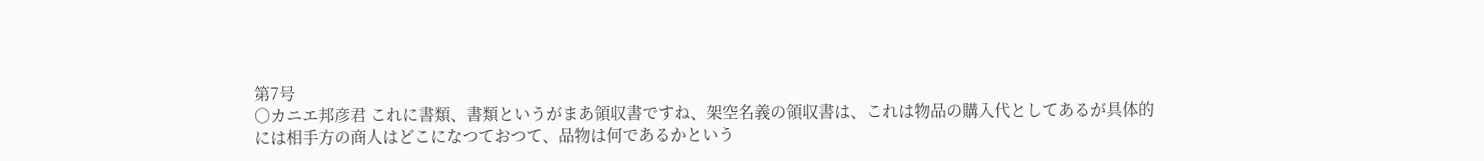第7号
○カニエ邦彦君 これに書類、書類というがまあ領収書ですね、架空名義の領収書は、これは物品の購入代としてあるが具体的には相手方の商人はどこになつておつて、品物は何であるかという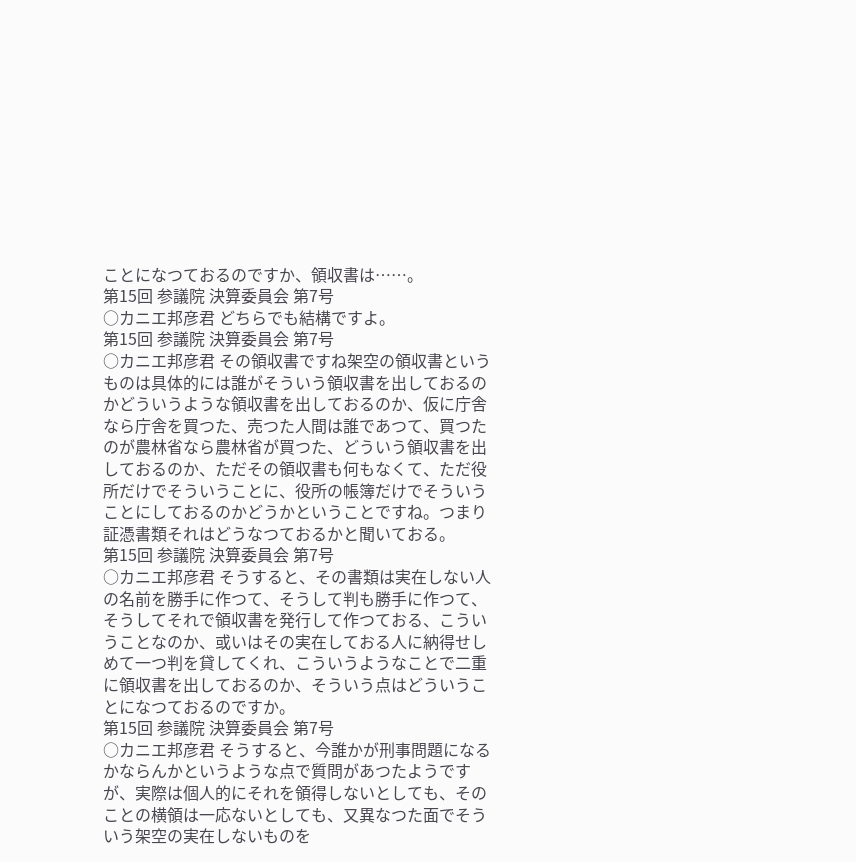ことになつておるのですか、領収書は……。
第15回 参議院 決算委員会 第7号
○カニエ邦彦君 どちらでも結構ですよ。
第15回 参議院 決算委員会 第7号
○カニエ邦彦君 その領収書ですね架空の領収書というものは具体的には誰がそういう領収書を出しておるのかどういうような領収書を出しておるのか、仮に庁舎なら庁舎を買つた、売つた人間は誰であつて、買つたのが農林省なら農林省が買つた、どういう領収書を出しておるのか、ただその領収書も何もなくて、ただ役所だけでそういうことに、役所の帳簿だけでそういうことにしておるのかどうかということですね。つまり証憑書類それはどうなつておるかと聞いておる。
第15回 参議院 決算委員会 第7号
○カニエ邦彦君 そうすると、その書類は実在しない人の名前を勝手に作つて、そうして判も勝手に作つて、そうしてそれで領収書を発行して作つておる、こういうことなのか、或いはその実在しておる人に納得せしめて一つ判を貸してくれ、こういうようなことで二重に領収書を出しておるのか、そういう点はどういうことになつておるのですか。
第15回 参議院 決算委員会 第7号
○カニエ邦彦君 そうすると、今誰かが刑事問題になるかならんかというような点で質問があつたようですが、実際は個人的にそれを領得しないとしても、そのことの横領は一応ないとしても、又異なつた面でそういう架空の実在しないものを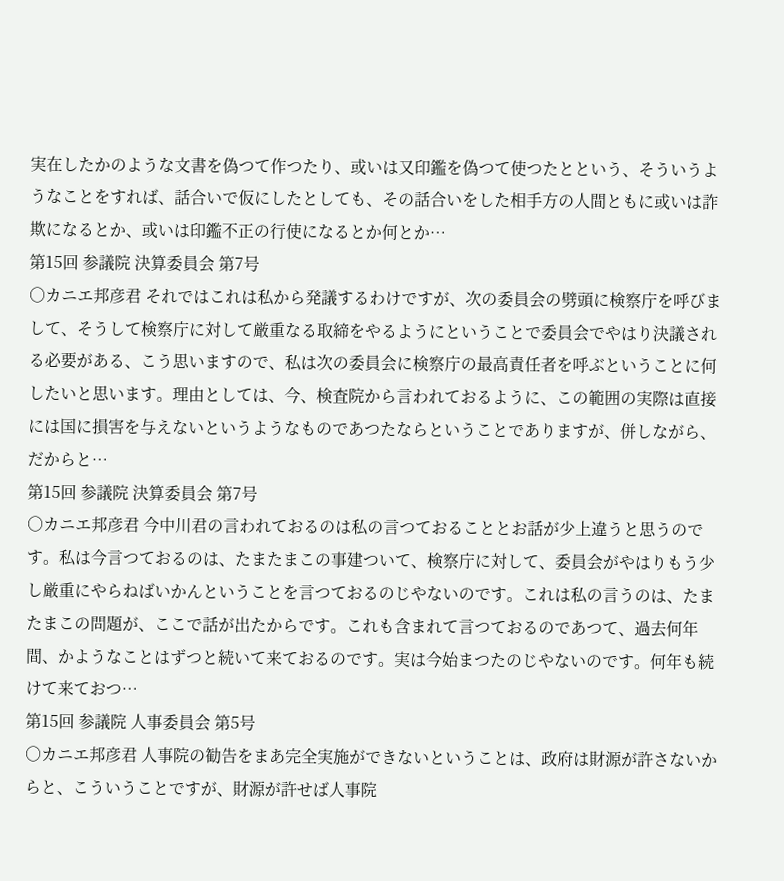実在したかのような文書を偽つて作つたり、或いは又印鑑を偽つて使つたとという、そういうようなことをすれば、話合いで仮にしたとしても、その話合いをした相手方の人間ともに或いは詐欺になるとか、或いは印鑑不正の行使になるとか何とか…
第15回 参議院 決算委員会 第7号
○カニエ邦彦君 それではこれは私から発議するわけですが、次の委員会の劈頭に検察庁を呼びまして、そうして検察庁に対して厳重なる取締をやるようにということで委員会でやはり決議される必要がある、こう思いますので、私は次の委員会に検察庁の最高責任者を呼ぶということに何したいと思います。理由としては、今、検査院から言われておるように、この範囲の実際は直接には国に損害を与えないというようなものであつたならということでありますが、併しながら、だからと…
第15回 参議院 決算委員会 第7号
○カニエ邦彦君 今中川君の言われておるのは私の言つておることとお話が少上違うと思うのです。私は今言つておるのは、たまたまこの事建ついて、検察庁に対して、委員会がやはりもう少し厳重にやらねばいかんということを言つておるのじやないのです。これは私の言うのは、たまたまこの問題が、ここで話が出たからです。これも含まれて言つておるのであつて、過去何年間、かようなことはずつと続いて来ておるのです。実は今始まつたのじやないのです。何年も続けて来ておつ…
第15回 参議院 人事委員会 第5号
○カニエ邦彦君 人事院の勧告をまあ完全実施ができないということは、政府は財源が許さないからと、こういうことですが、財源が許せば人事院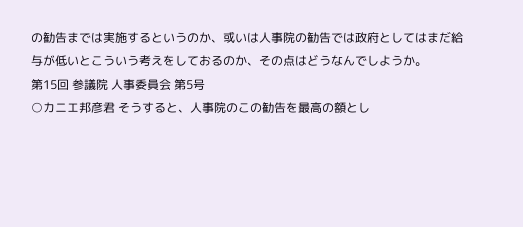の勧告までは実施するというのか、或いは人事院の勧告では政府としてはまだ給与が低いとこういう考えをしておるのか、その点はどうなんでしようか。
第15回 参議院 人事委員会 第5号
○カニエ邦彦君 そうすると、人事院のこの勧告を最高の額とし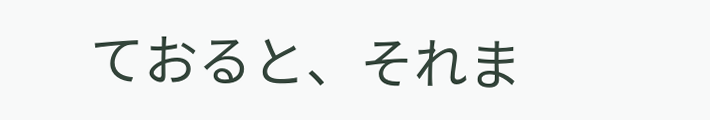ておると、それま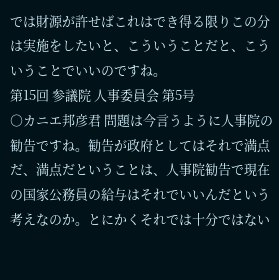では財源が許せばこれはでき得る限りこの分は実施をしたいと、こういうことだと、こういうことでいいのですね。
第15回 参議院 人事委員会 第5号
○カニエ邦彦君 問題は今言うように人事院の勧告ですね。勧告が政府としてはそれで満点だ、満点だということは、人事院勧告で現在の国家公務員の給与はそれでいいんだという考えなのか。とにかくそれでは十分ではない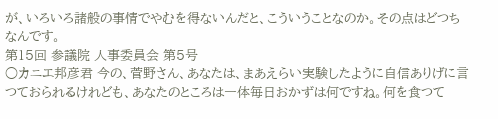が、いろいろ諸般の事情でやむを得ないんだと、こういうことなのか。その点はどつちなんです。
第15回 参議院 人事委員会 第5号
○カニエ邦彦君 今の、菅野さん、あなたは、まあえらい実験したように自信ありげに言つておられるけれども、あなたのところは一体毎日おかずは何ですね。何を食つて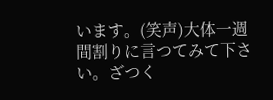います。(笑声)大体一週間割りに言つてみて下さい。ざつく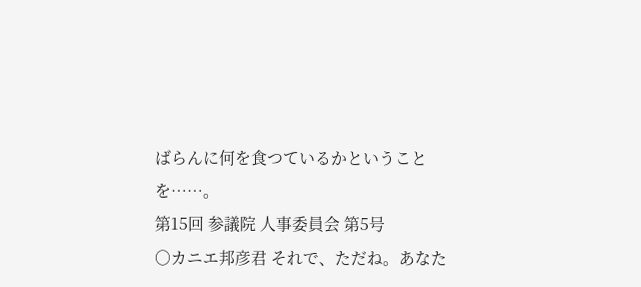ばらんに何を食つているかということを……。
第15回 参議院 人事委員会 第5号
○カニエ邦彦君 それで、ただね。あなた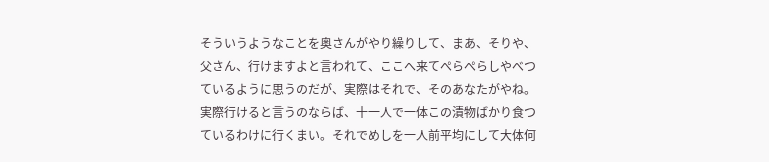そういうようなことを奥さんがやり繰りして、まあ、そりや、父さん、行けますよと言われて、ここへ来てぺらぺらしやべつているように思うのだが、実際はそれで、そのあなたがやね。実際行けると言うのならば、十一人で一体この漬物ばかり食つているわけに行くまい。それでめしを一人前平均にして大体何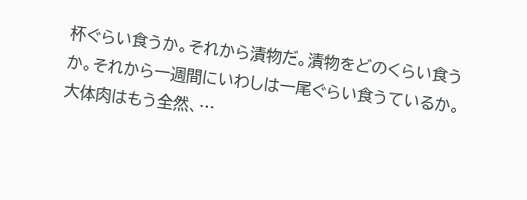杯ぐらい食うか。それから漬物だ。漬物をどのくらい食うか。それから一週間にいわしは一尾ぐらい食うているか。大体肉はもう全然、…